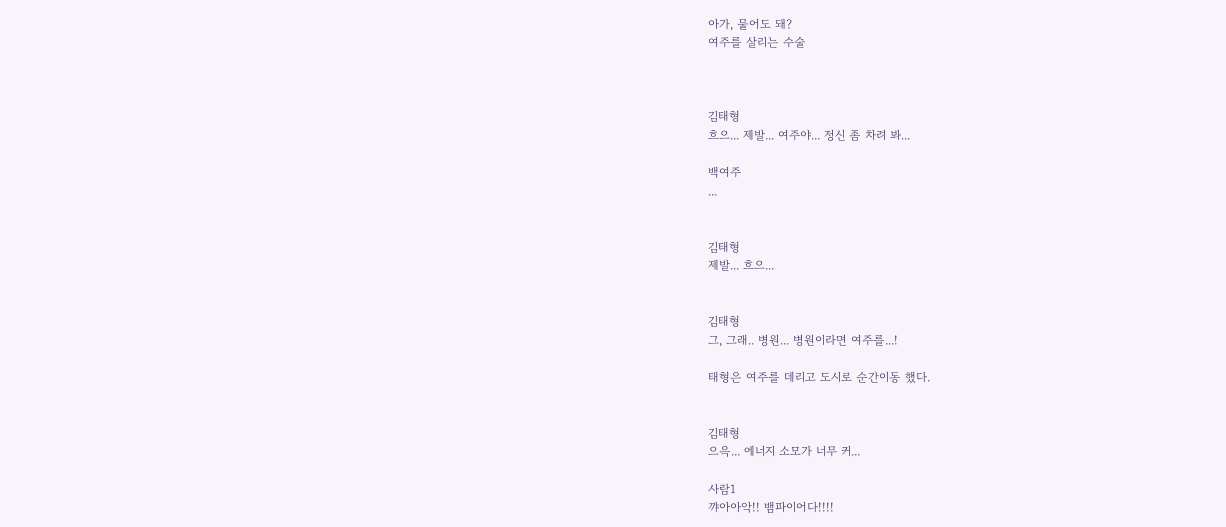아가, 물어도 돼?
여주를 살리는 수술



김태형
흐으... 제발... 여주야... 정신 좀 차려 봐...

백여주
...


김태형
제발... 흐으...


김태형
그, 그래.. 병원... 병원이라면 여주를...!

태형은 여주를 데리고 도시로 순간이동 했다.


김태형
으윽... 에너지 소모가 너무 커...

사람1
꺄아아악!! 뱀파이어다!!!!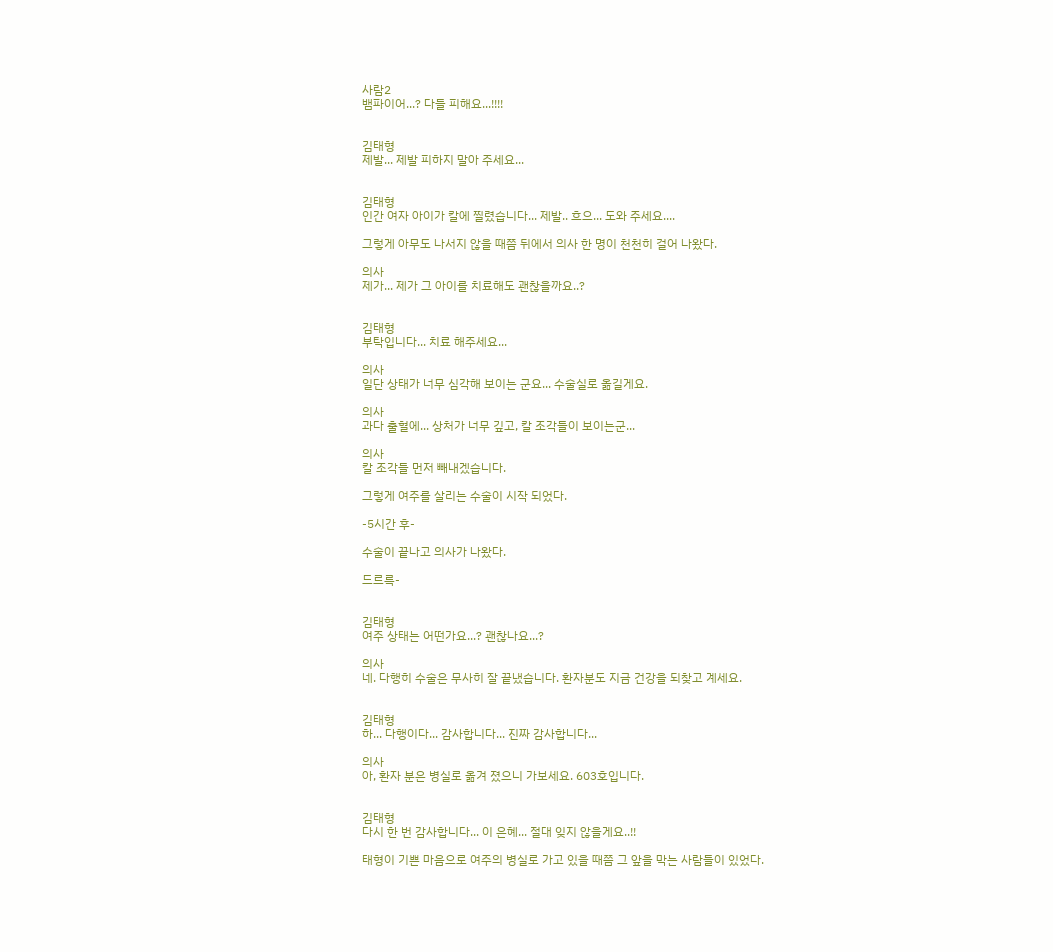사람2
뱀파이어...? 다들 피해요...!!!!


김태형
제발... 제발 피하지 말아 주세요...


김태형
인간 여자 아이가 칼에 찔렸습니다... 제발.. 흐으... 도와 주세요....

그렇게 아무도 나서지 않을 때쯤 뒤에서 의사 한 명이 천천히 걸어 나왔다.

의사
제가... 제가 그 아이를 치료해도 괜찮을까요..?


김태형
부탁입니다... 치료 해주세요...

의사
일단 상태가 너무 심각해 보이는 군요... 수술실로 옮길게요.

의사
과다 출혈에... 상처가 너무 깊고, 칼 조각들이 보이는군...

의사
칼 조각들 먼저 빼내겠습니다.

그렇게 여주를 살리는 수술이 시작 되었다.

-5시간 후-

수술이 끝나고 의사가 나왔다.

드르륵-


김태형
여주 상태는 어떤가요...? 괜찮나요...?

의사
네. 다행히 수술은 무사히 잘 끝냈습니다. 환자분도 지금 건강을 되찾고 계세요.


김태형
하... 다행이다... 감사합니다... 진짜 감사합니다...

의사
아, 환자 분은 병실로 옮겨 졌으니 가보세요. 603호입니다.


김태형
다시 한 번 감사합니다... 이 은혜... 절대 잊지 않을게요..!!

태형이 기쁜 마음으로 여주의 병실로 가고 있을 때쯤 그 앞을 막는 사람들이 있었다.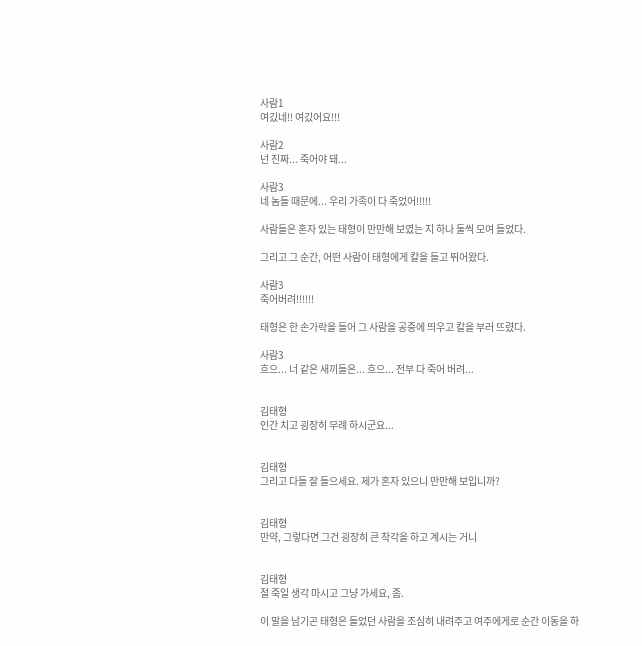사람1
여깄네!! 여깄어요!!!

사람2
넌 진짜... 죽어야 돼...

사람3
네 놈들 때문에... 우리 가족이 다 죽었어!!!!!

사람들은 혼자 있는 태형이 만만해 보였는 지 하나 둘씩 모여 들었다.

그리고 그 순간, 어떤 사람이 태형에게 칼을 들고 뛰어왔다.

사람3
죽어버려!!!!!!

태형은 한 손가락을 들어 그 사람을 공중에 띄우고 칼을 부러 뜨렸다.

사람3
흐으... 너 같은 새끼들은... 흐으... 전부 다 죽어 버려...


김태형
인간 치고 굉장히 무례 하시군요...


김태형
그리고 다들 잘 들으세요. 제가 혼자 있으니 만만해 보입니까?


김태형
만약, 그렇다면 그건 굉장히 큰 착각을 하고 계시는 거니


김태형
절 죽일 생각 마시고 그냥 가세요, 좀.

이 말을 남기곤 태형은 들었던 사람을 조심히 내려주고 여주에게로 순간 이동을 하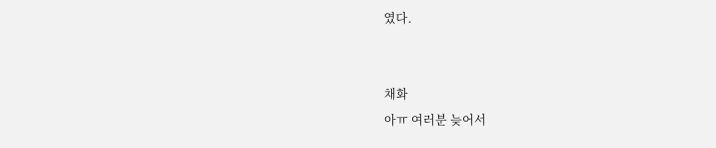였다.


채화
아ㅠ 여러분 늦어서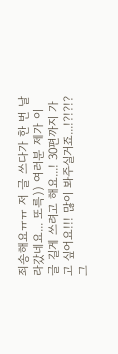죄송해요ㅠㅠ 저 글 쓰다가 한 번 날라갔네요... 또륵)) 여러분 제가 이 글 길게 쓰려고 해요...! 30편까지 가고 싶어요!!! 많이 봐주실거죠...!?!?!? 그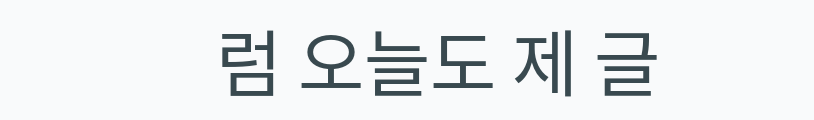럼 오늘도 제 글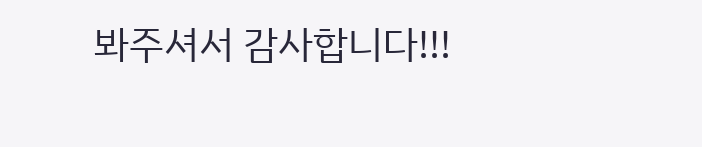봐주셔서 감사합니다!!!